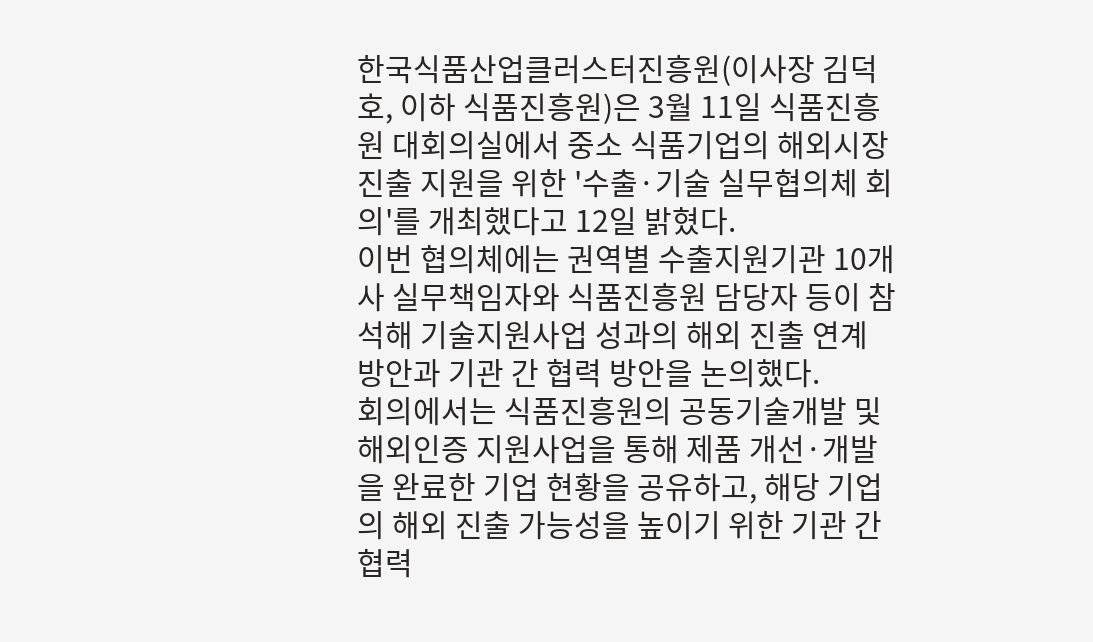한국식품산업클러스터진흥원(이사장 김덕호, 이하 식품진흥원)은 3월 11일 식품진흥원 대회의실에서 중소 식품기업의 해외시장 진출 지원을 위한 '수출·기술 실무협의체 회의'를 개최했다고 12일 밝혔다.
이번 협의체에는 권역별 수출지원기관 10개사 실무책임자와 식품진흥원 담당자 등이 참석해 기술지원사업 성과의 해외 진출 연계 방안과 기관 간 협력 방안을 논의했다.
회의에서는 식품진흥원의 공동기술개발 및 해외인증 지원사업을 통해 제품 개선·개발을 완료한 기업 현황을 공유하고, 해당 기업의 해외 진출 가능성을 높이기 위한 기관 간 협력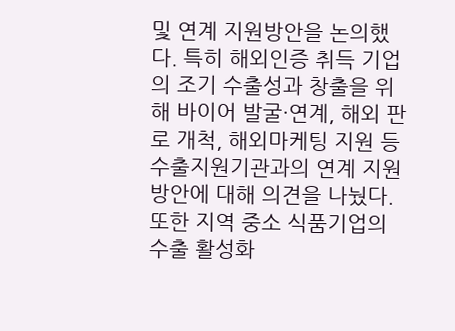및 연계 지원방안을 논의했다. 특히 해외인증 취득 기업의 조기 수출성과 창출을 위해 바이어 발굴·연계, 해외 판로 개척, 해외마케팅 지원 등 수출지원기관과의 연계 지원방안에 대해 의견을 나눴다.
또한 지역 중소 식품기업의 수출 활성화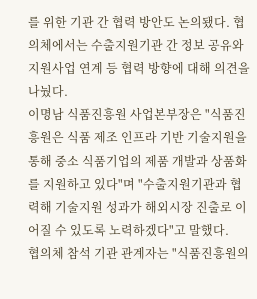를 위한 기관 간 협력 방안도 논의됐다. 협의체에서는 수출지원기관 간 정보 공유와 지원사업 연계 등 협력 방향에 대해 의견을 나눴다.
이명남 식품진흥원 사업본부장은 "식품진흥원은 식품 제조 인프라 기반 기술지원을 통해 중소 식품기업의 제품 개발과 상품화를 지원하고 있다"며 "수출지원기관과 협력해 기술지원 성과가 해외시장 진출로 이어질 수 있도록 노력하겠다"고 말했다.
협의체 참석 기관 관계자는 "식품진흥원의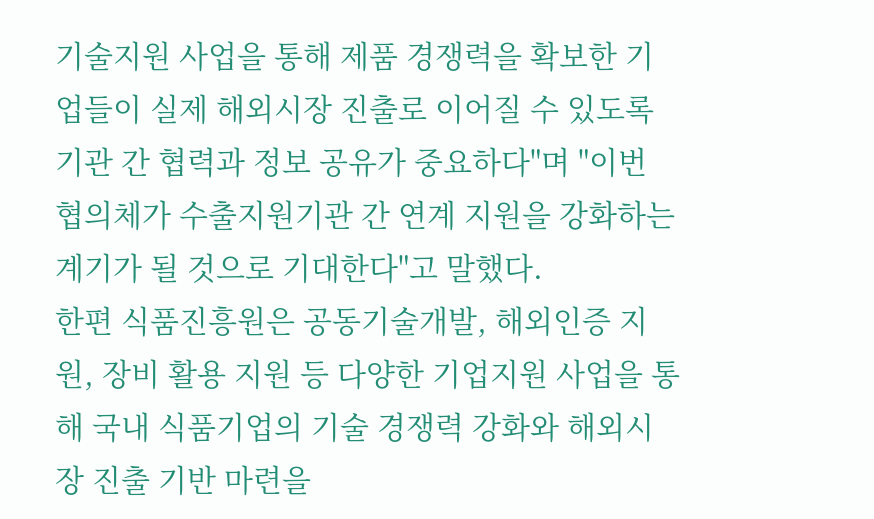기술지원 사업을 통해 제품 경쟁력을 확보한 기업들이 실제 해외시장 진출로 이어질 수 있도록 기관 간 협력과 정보 공유가 중요하다"며 "이번 협의체가 수출지원기관 간 연계 지원을 강화하는 계기가 될 것으로 기대한다"고 말했다.
한편 식품진흥원은 공동기술개발, 해외인증 지원, 장비 활용 지원 등 다양한 기업지원 사업을 통해 국내 식품기업의 기술 경쟁력 강화와 해외시장 진출 기반 마련을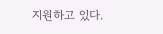지원하고 있다.